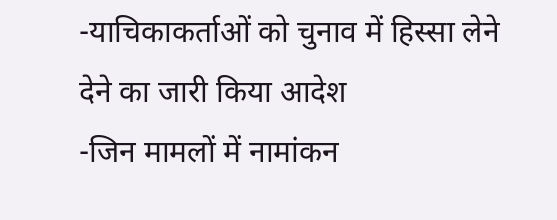-याचिकाकर्ताओं को चुनाव में हिस्सा लेने देने का जारी किया आदेश
-जिन मामलों में नामांकन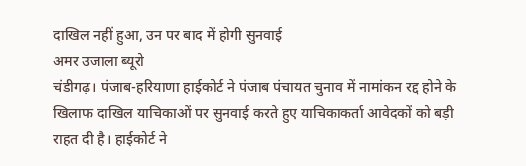दाखिल नहीं हुआ, उन पर बाद में होगी सुनवाई
अमर उजाला ब्यूरो
चंडीगढ़। पंजाब-हरियाणा हाईकोर्ट ने पंजाब पंचायत चुनाव में नामांकन रद्द होने के खिलाफ दाखिल याचिकाओं पर सुनवाई करते हुए याचिकाकर्ता आवेदकों को बड़ी राहत दी है। हाईकोर्ट ने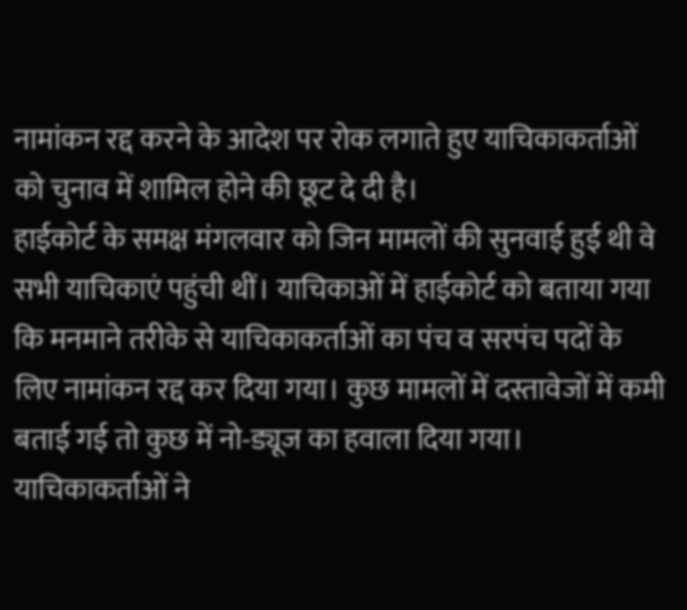नामांकन रद्द करने के आदेश पर रोक लगाते हुए याचिकाकर्ताओं को चुनाव में शामिल होने की छूट दे दी है।
हाईकोर्ट के समक्ष मंगलवार को जिन मामलों की सुनवाई हुई थी वे सभी याचिकाएं पहुंची थीं। याचिकाओं में हाईकोर्ट को बताया गया कि मनमाने तरीके से याचिकाकर्ताओं का पंच व सरपंच पदों के लिए नामांकन रद्द कर दिया गया। कुछ मामलों में दस्तावेजों में कमी बताई गई तो कुछ में नो-ड्यूज का हवाला दिया गया। याचिकाकर्ताओं ने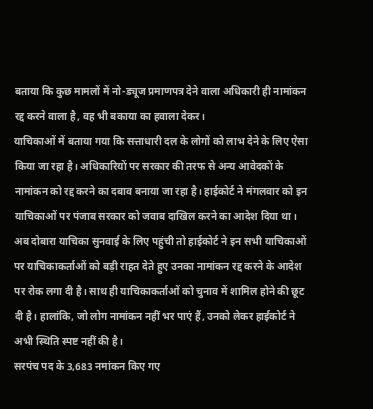बताया कि कुछ मामलों में नो-ड्यूज प्रमाणपत्र देने वाला अधिकारी ही नामांकन रद्द करने वाला है, वह भी बकाया का हवाला देकर।
याचिकाओं में बताया गया कि सत्ताधारी दल के लोगों को लाभ देने के लिए ऐसा किया जा रहा है। अधिकारियों पर सरकार की तरफ से अन्य आवेदकों के नामांकन को रद्द करने का दबाव बनाया जा रहा है। हाईकोर्ट ने मंगलवार को इन याचिकाओं पर पंजाब सरकार को जवाब दाखिल करने का आदेश दिया था। अब दोबारा याचिका सुनवाई के लिए पहुंची तो हाईकोर्ट ने इन सभी याचिकाओं पर याचिकाकर्ताओं को बड़ी राहत देते हुए उनका नामांकन रद्द करने के आदेश पर रोक लगा दी है। साथ ही याचिकाकर्ताओं को चुनाव में शामिल होने की छूट दी है। हालांकि, जो लोग नामांकन नहीं भर पाएं हैं, उनको लेकर हाईकोर्ट ने अभी स्थिति स्पष्ट नहीं की है।
सरपंच पद के 3,683 नमांकन किए गए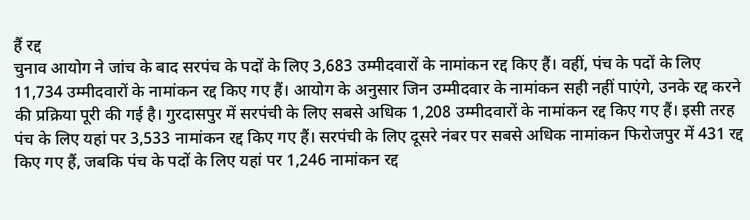हैं रद्द
चुनाव आयोग ने जांच के बाद सरपंच के पदों के लिए 3,683 उम्मीदवारों के नामांकन रद्द किए हैं। वहीं, पंच के पदों के लिए 11,734 उम्मीदवारों के नामांकन रद्द किए गए हैं। आयोग के अनुसार जिन उम्मीदवार के नामांकन सही नहीं पाएंगे, उनके रद्द करने की प्रक्रिया पूरी की गई है। गुरदासपुर में सरपंची के लिए सबसे अधिक 1,208 उम्मीदवारों के नामांकन रद्द किए गए हैं। इसी तरह पंच के लिए यहां पर 3,533 नामांकन रद्द किए गए हैं। सरपंची के लिए दूसरे नंबर पर सबसे अधिक नामांकन फिरोजपुर में 431 रद्द किए गए हैं, जबकि पंच के पदों के लिए यहां पर 1,246 नामांकन रद्द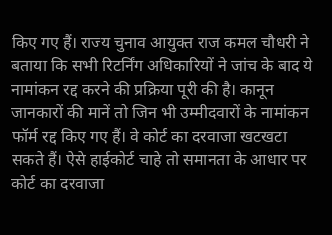किए गए हैं। राज्य चुनाव आयुक्त राज कमल चौधरी ने बताया कि सभी रिटर्निंग अधिकारियों ने जांच के बाद ये नामांकन रद्द करने की प्रक्रिया पूरी की है। कानून जानकारों की मानें तो जिन भी उम्मीदवारों के नामांकन फॉर्म रद्द किए गए हैं। वे कोर्ट का दरवाजा खटखटा सकते हैं। ऐसे हाईकोर्ट चाहे तो समानता के आधार पर कोर्ट का दरवाजा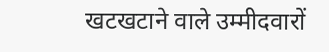खटखटाने वाले उम्मीदवारों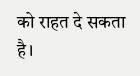को राहत दे सकता है।